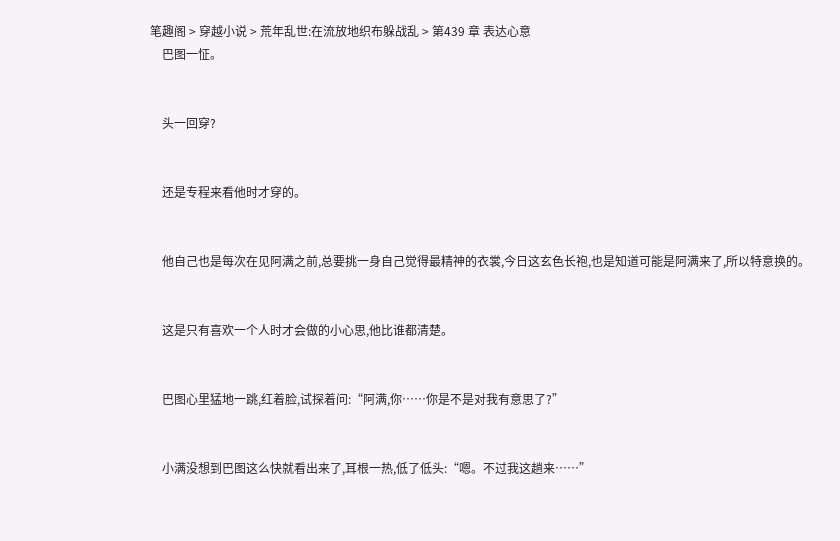笔趣阁 > 穿越小说 > 荒年乱世:在流放地织布躲战乱 > 第439 章 表达心意
    巴图一怔。


    头一回穿?


    还是专程来看他时才穿的。


    他自己也是每次在见阿满之前,总要挑一身自己觉得最精神的衣裳,今日这玄色长袍,也是知道可能是阿满来了,所以特意换的。


    这是只有喜欢一个人时才会做的小心思,他比谁都清楚。


    巴图心里猛地一跳,红着脸,试探着问:“阿满,你……你是不是对我有意思了?”


    小满没想到巴图这么快就看出来了,耳根一热,低了低头:“嗯。不过我这趟来……”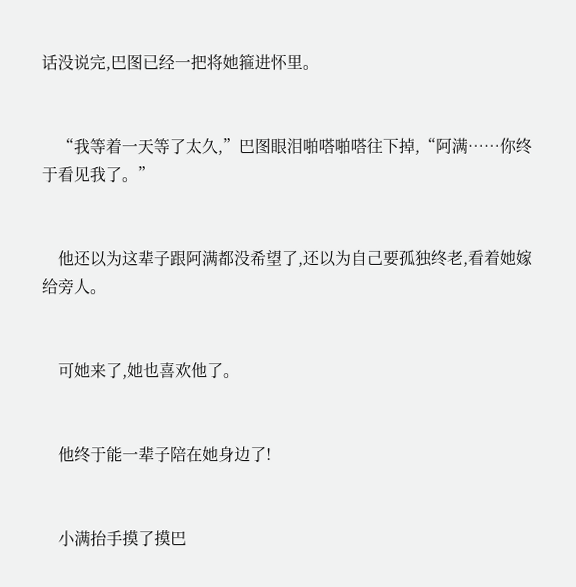话没说完,巴图已经一把将她箍进怀里。


    “我等着一天等了太久,”巴图眼泪啪嗒啪嗒往下掉,“阿满……你终于看见我了。”


    他还以为这辈子跟阿满都没希望了,还以为自己要孤独终老,看着她嫁给旁人。


    可她来了,她也喜欢他了。


    他终于能一辈子陪在她身边了!


    小满抬手摸了摸巴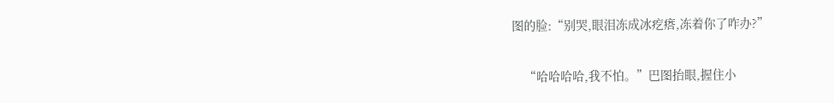图的脸:“别哭,眼泪冻成冰疙瘩,冻着你了咋办?”


    “哈哈哈哈,我不怕。”巴图抬眼,握住小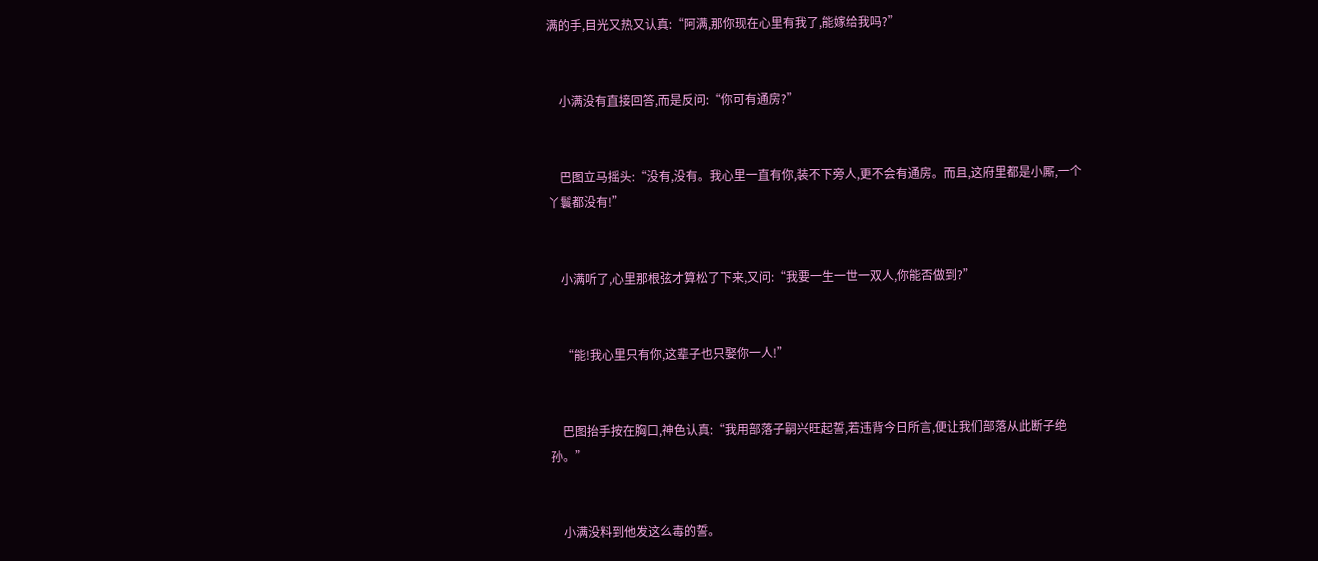满的手,目光又热又认真:“阿满,那你现在心里有我了,能嫁给我吗?”


    小满没有直接回答,而是反问:“你可有通房?”


    巴图立马摇头:“没有,没有。我心里一直有你,装不下旁人,更不会有通房。而且,这府里都是小厮,一个丫鬟都没有!”


    小满听了,心里那根弦才算松了下来,又问:“我要一生一世一双人,你能否做到?”


    “能!我心里只有你,这辈子也只娶你一人!”


    巴图抬手按在胸口,神色认真:“我用部落子嗣兴旺起誓,若违背今日所言,便让我们部落从此断子绝孙。”


    小满没料到他发这么毒的誓。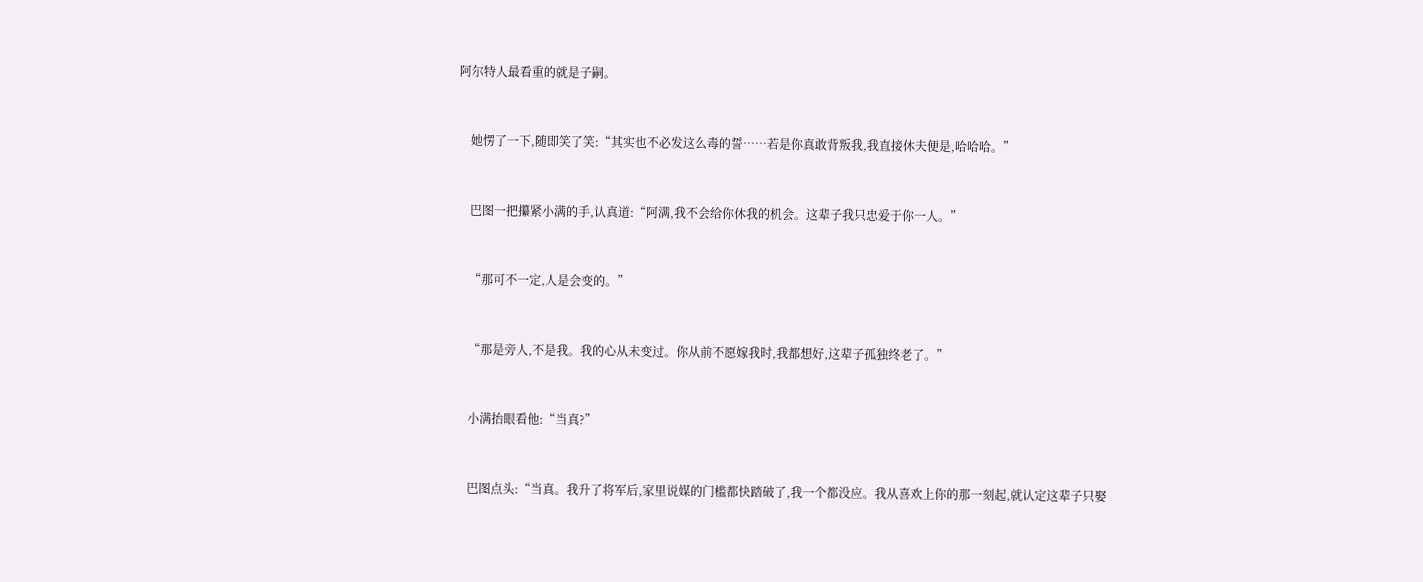阿尔特人最看重的就是子嗣。


    她愣了一下,随即笑了笑:“其实也不必发这么毒的誓……若是你真敢背叛我,我直接休夫便是,哈哈哈。”


    巴图一把攥紧小满的手,认真道:“阿满,我不会给你休我的机会。这辈子我只忠爱于你一人。”


    “那可不一定,人是会变的。”


    “那是旁人,不是我。我的心从未变过。你从前不愿嫁我时,我都想好,这辈子孤独终老了。”


    小满抬眼看他:“当真?”


    巴图点头:“当真。我升了将军后,家里说媒的门槛都快踏破了,我一个都没应。我从喜欢上你的那一刻起,就认定这辈子只娶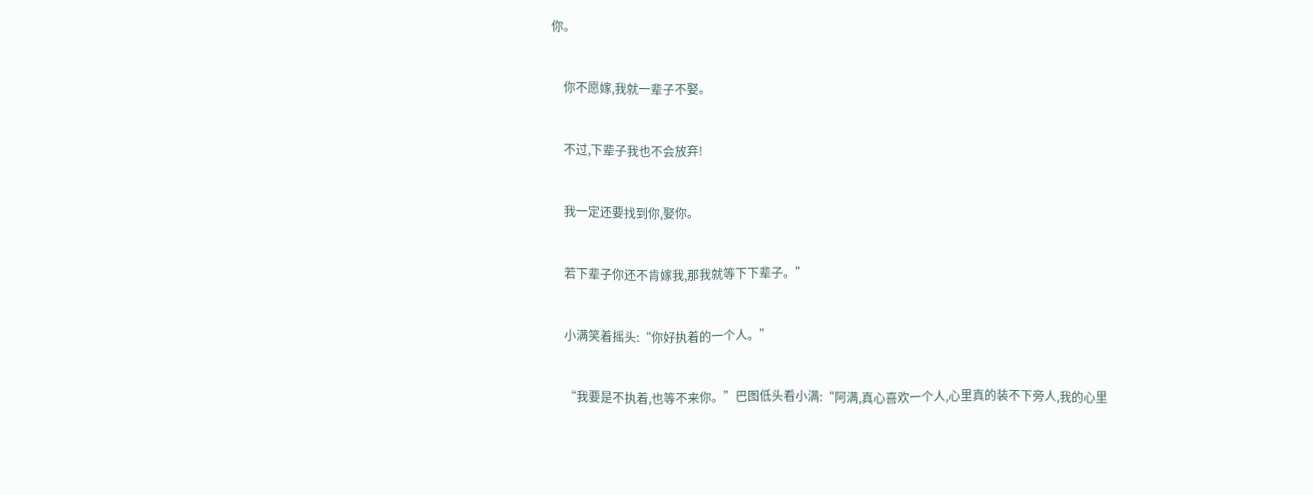你。


    你不愿嫁,我就一辈子不娶。


    不过,下辈子我也不会放弃!


    我一定还要找到你,娶你。


    若下辈子你还不肯嫁我,那我就等下下辈子。”


    小满笑着摇头:“你好执着的一个人。”


    “我要是不执着,也等不来你。”巴图低头看小满:“阿满,真心喜欢一个人,心里真的装不下旁人,我的心里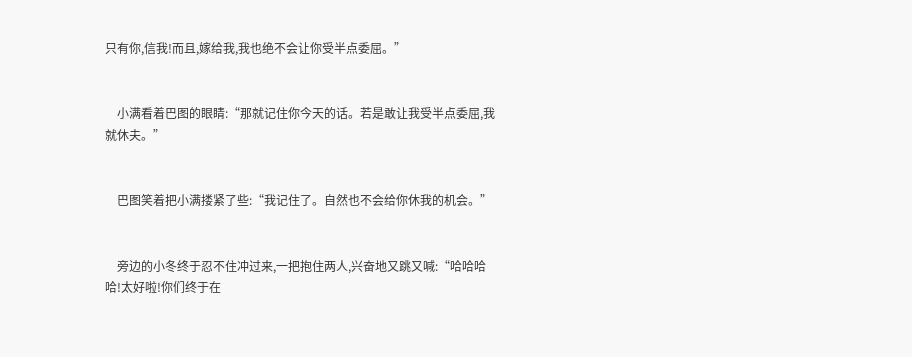只有你,信我!而且,嫁给我,我也绝不会让你受半点委屈。”


    小满看着巴图的眼睛:“那就记住你今天的话。若是敢让我受半点委屈,我就休夫。”


    巴图笑着把小满搂紧了些:“我记住了。自然也不会给你休我的机会。”


    旁边的小冬终于忍不住冲过来,一把抱住两人,兴奋地又跳又喊:“哈哈哈哈!太好啦!你们终于在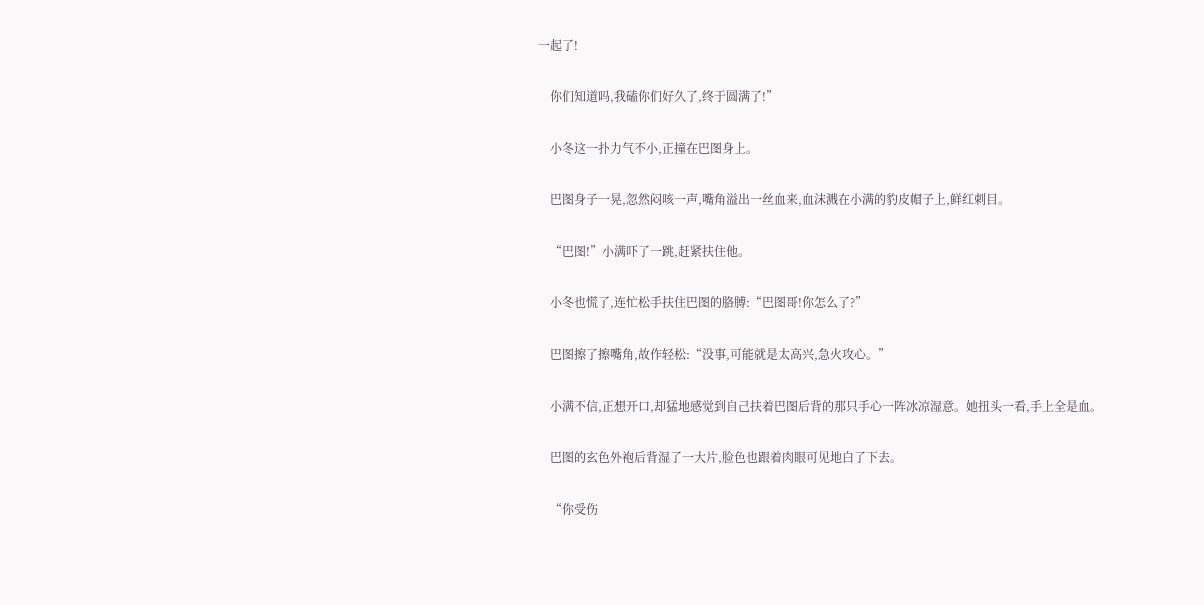一起了!


    你们知道吗,我磕你们好久了,终于圆满了!”


    小冬这一扑力气不小,正撞在巴图身上。


    巴图身子一晃,忽然闷咳一声,嘴角溢出一丝血来,血沫溅在小满的豹皮帽子上,鲜红刺目。


    “巴图!”小满吓了一跳,赶紧扶住他。


    小冬也慌了,连忙松手扶住巴图的胳膊:“巴图哥!你怎么了?”


    巴图擦了擦嘴角,故作轻松:“没事,可能就是太高兴,急火攻心。”


    小满不信,正想开口,却猛地感觉到自己扶着巴图后背的那只手心一阵冰凉湿意。她扭头一看,手上全是血。


    巴图的玄色外袍后背湿了一大片,脸色也跟着肉眼可见地白了下去。


    “你受伤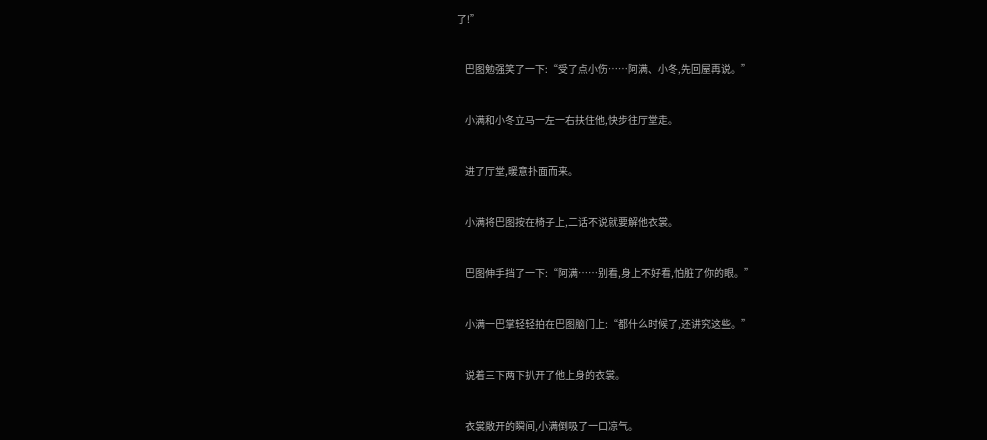了!”


    巴图勉强笑了一下:“受了点小伤……阿满、小冬,先回屋再说。”


    小满和小冬立马一左一右扶住他,快步往厅堂走。


    进了厅堂,暖意扑面而来。


    小满将巴图按在椅子上,二话不说就要解他衣裳。


    巴图伸手挡了一下:“阿满……别看,身上不好看,怕脏了你的眼。”


    小满一巴掌轻轻拍在巴图脑门上:“都什么时候了,还讲究这些。”


    说着三下两下扒开了他上身的衣裳。


    衣裳敞开的瞬间,小满倒吸了一口凉气。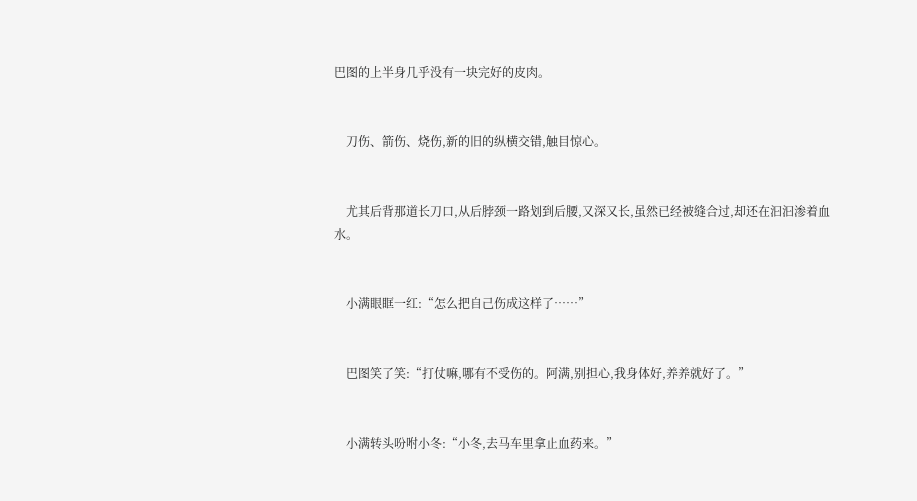巴图的上半身几乎没有一块完好的皮肉。


    刀伤、箭伤、烧伤,新的旧的纵横交错,触目惊心。


    尤其后背那道长刀口,从后脖颈一路划到后腰,又深又长,虽然已经被缝合过,却还在汩汩渗着血水。


    小满眼眶一红:“怎么把自己伤成这样了……”


    巴图笑了笑:“打仗嘛,哪有不受伤的。阿满,别担心,我身体好,养养就好了。”


    小满转头吩咐小冬:“小冬,去马车里拿止血药来。”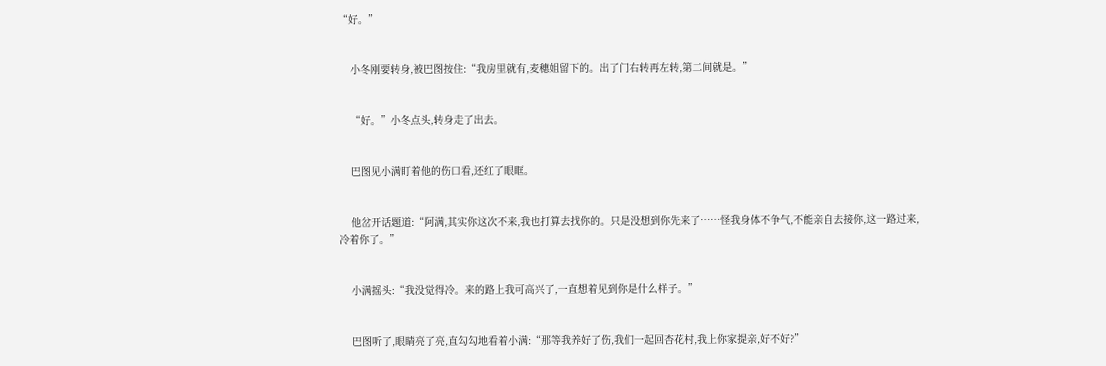“好。”


    小冬刚要转身,被巴图按住:“我房里就有,麦穗姐留下的。出了门右转再左转,第二间就是。”


    “好。”小冬点头,转身走了出去。


    巴图见小满盯着他的伤口看,还红了眼眶。


    他岔开话题道:“阿满,其实你这次不来,我也打算去找你的。只是没想到你先来了……怪我身体不争气,不能亲自去接你,这一路过来,冷着你了。”


    小满摇头:“我没觉得冷。来的路上我可高兴了,一直想着见到你是什么样子。”


    巴图听了,眼睛亮了亮,直勾勾地看着小满:“那等我养好了伤,我们一起回杏花村,我上你家提亲,好不好?”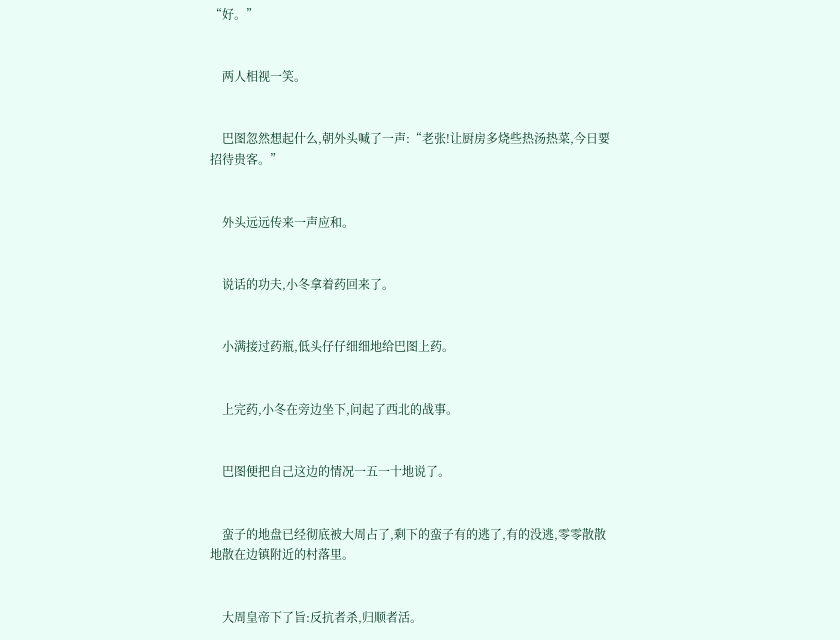“好。”


    两人相视一笑。


    巴图忽然想起什么,朝外头喊了一声:“老张!让厨房多烧些热汤热菜,今日要招待贵客。”


    外头远远传来一声应和。


    说话的功夫,小冬拿着药回来了。


    小满接过药瓶,低头仔仔细细地给巴图上药。


    上完药,小冬在旁边坐下,问起了西北的战事。


    巴图便把自己这边的情况一五一十地说了。


    蛮子的地盘已经彻底被大周占了,剩下的蛮子有的逃了,有的没逃,零零散散地散在边镇附近的村落里。


    大周皇帝下了旨:反抗者杀,归顺者活。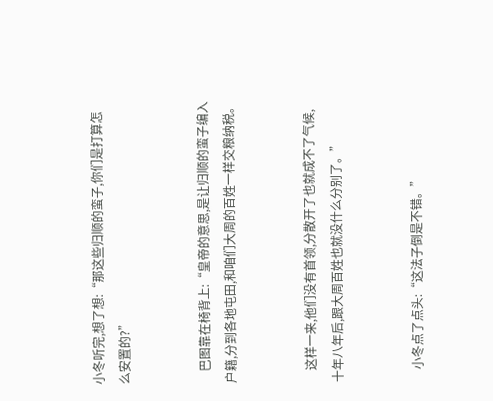小冬听完,想了想:“那这些归顺的蛮子,你们是打算怎么安置的?”


    巴图靠在椅背上:“皇帝的意思,是让归顺的蛮子编入户籍,分到各地屯田,和咱们大周的百姓一样交粮纳税。


    这样一来,他们没有首领,分散开了也就成不了气候,十年八年后,跟大周百姓也就没什么分别了。”


    小冬点了点头:“这法子倒是不错。”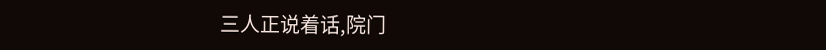三人正说着话,院门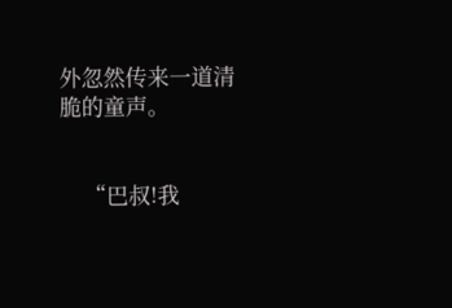外忽然传来一道清脆的童声。


    “巴叔!我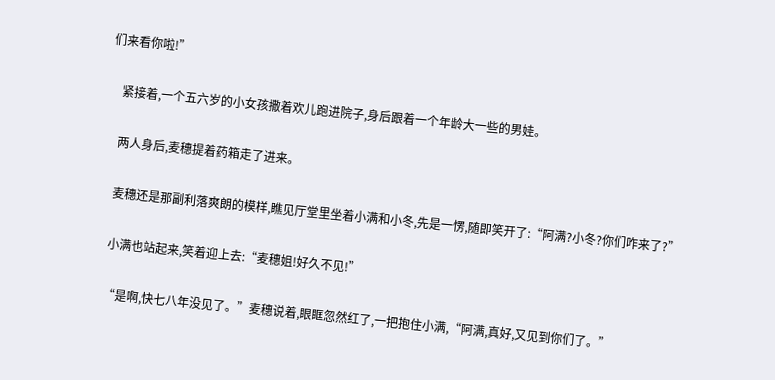们来看你啦!”


    紧接着,一个五六岁的小女孩撒着欢儿跑进院子,身后跟着一个年龄大一些的男娃。


    两人身后,麦穗提着药箱走了进来。


    麦穗还是那副利落爽朗的模样,瞧见厅堂里坐着小满和小冬,先是一愣,随即笑开了:“阿满?小冬?你们咋来了?”


    小满也站起来,笑着迎上去:“麦穗姐!好久不见!”


    “是啊,快七八年没见了。”麦穗说着,眼眶忽然红了,一把抱住小满,“阿满,真好,又见到你们了。”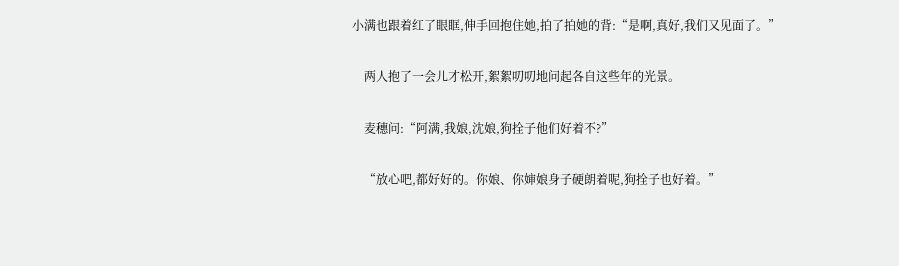小满也跟着红了眼眶,伸手回抱住她,拍了拍她的背:“是啊,真好,我们又见面了。”


    两人抱了一会儿才松开,絮絮叨叨地问起各自这些年的光景。


    麦穗问:“阿满,我娘,沈娘,狗拴子他们好着不?”


    “放心吧,都好好的。你娘、你婶娘身子硬朗着呢,狗拴子也好着。”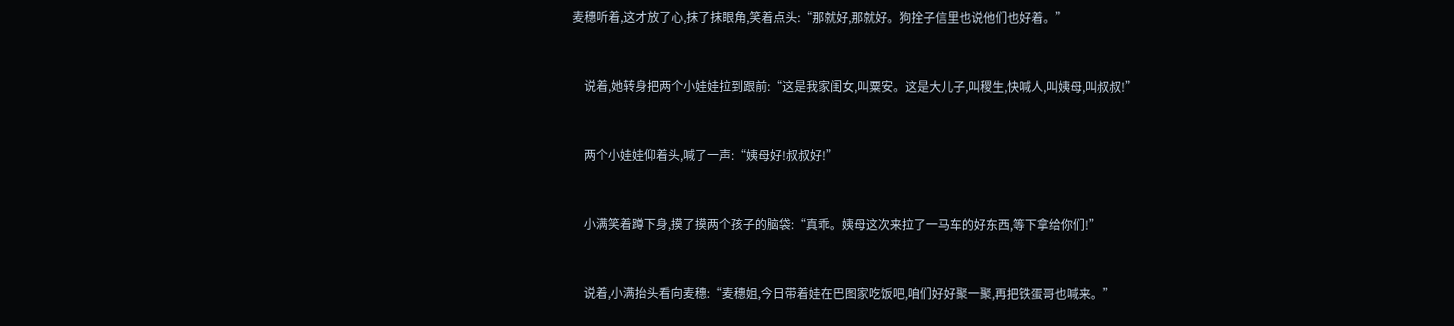麦穗听着,这才放了心,抹了抹眼角,笑着点头:“那就好,那就好。狗拴子信里也说他们也好着。”


    说着,她转身把两个小娃娃拉到跟前:“这是我家闺女,叫粟安。这是大儿子,叫稷生,快喊人,叫姨母,叫叔叔!”


    两个小娃娃仰着头,喊了一声:“姨母好!叔叔好!”


    小满笑着蹲下身,摸了摸两个孩子的脑袋:“真乖。姨母这次来拉了一马车的好东西,等下拿给你们!”


    说着,小满抬头看向麦穗:“麦穗姐,今日带着娃在巴图家吃饭吧,咱们好好聚一聚,再把铁蛋哥也喊来。”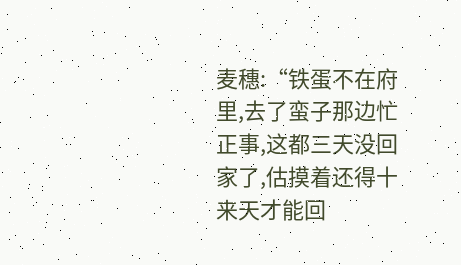麦穗:“铁蛋不在府里,去了蛮子那边忙正事,这都三天没回家了,估摸着还得十来天才能回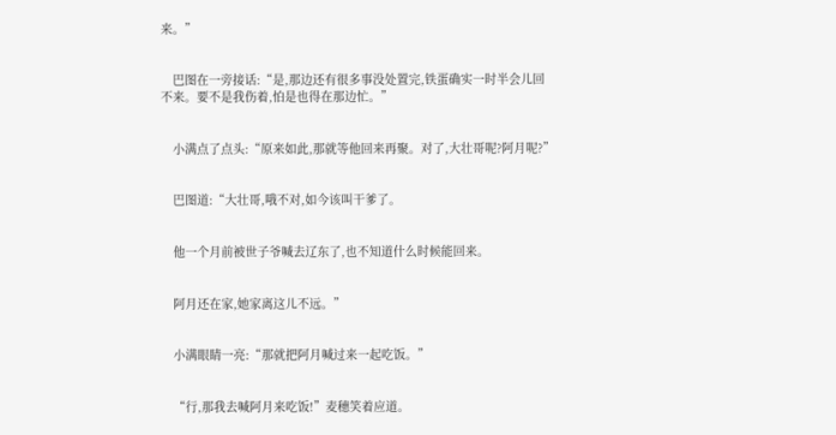来。”


    巴图在一旁接话:“是,那边还有很多事没处置完,铁蛋确实一时半会儿回不来。要不是我伤着,怕是也得在那边忙。”


    小满点了点头:“原来如此,那就等他回来再聚。对了,大壮哥呢?阿月呢?”


    巴图道:“大壮哥,哦不对,如今该叫干爹了。


    他一个月前被世子爷喊去辽东了,也不知道什么时候能回来。


    阿月还在家,她家离这儿不远。”


    小满眼睛一亮:“那就把阿月喊过来一起吃饭。”


    “行,那我去喊阿月来吃饭!”麦穗笑着应道。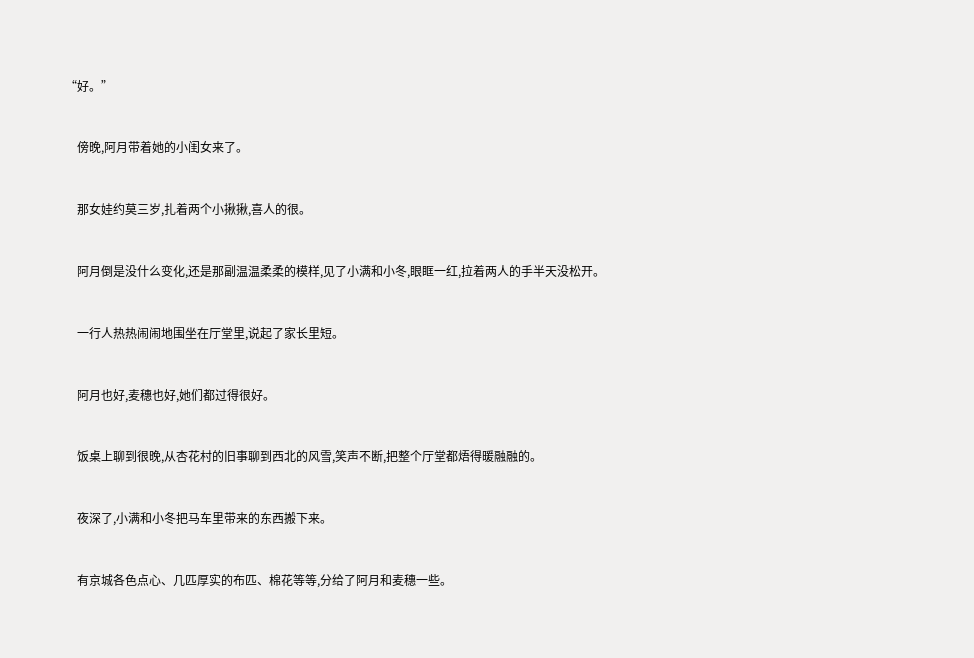“好。”


    傍晚,阿月带着她的小闺女来了。


    那女娃约莫三岁,扎着两个小揪揪,喜人的很。


    阿月倒是没什么变化,还是那副温温柔柔的模样,见了小满和小冬,眼眶一红,拉着两人的手半天没松开。


    一行人热热闹闹地围坐在厅堂里,说起了家长里短。


    阿月也好,麦穗也好,她们都过得很好。


    饭桌上聊到很晚,从杏花村的旧事聊到西北的风雪,笑声不断,把整个厅堂都焐得暖融融的。


    夜深了,小满和小冬把马车里带来的东西搬下来。


    有京城各色点心、几匹厚实的布匹、棉花等等,分给了阿月和麦穗一些。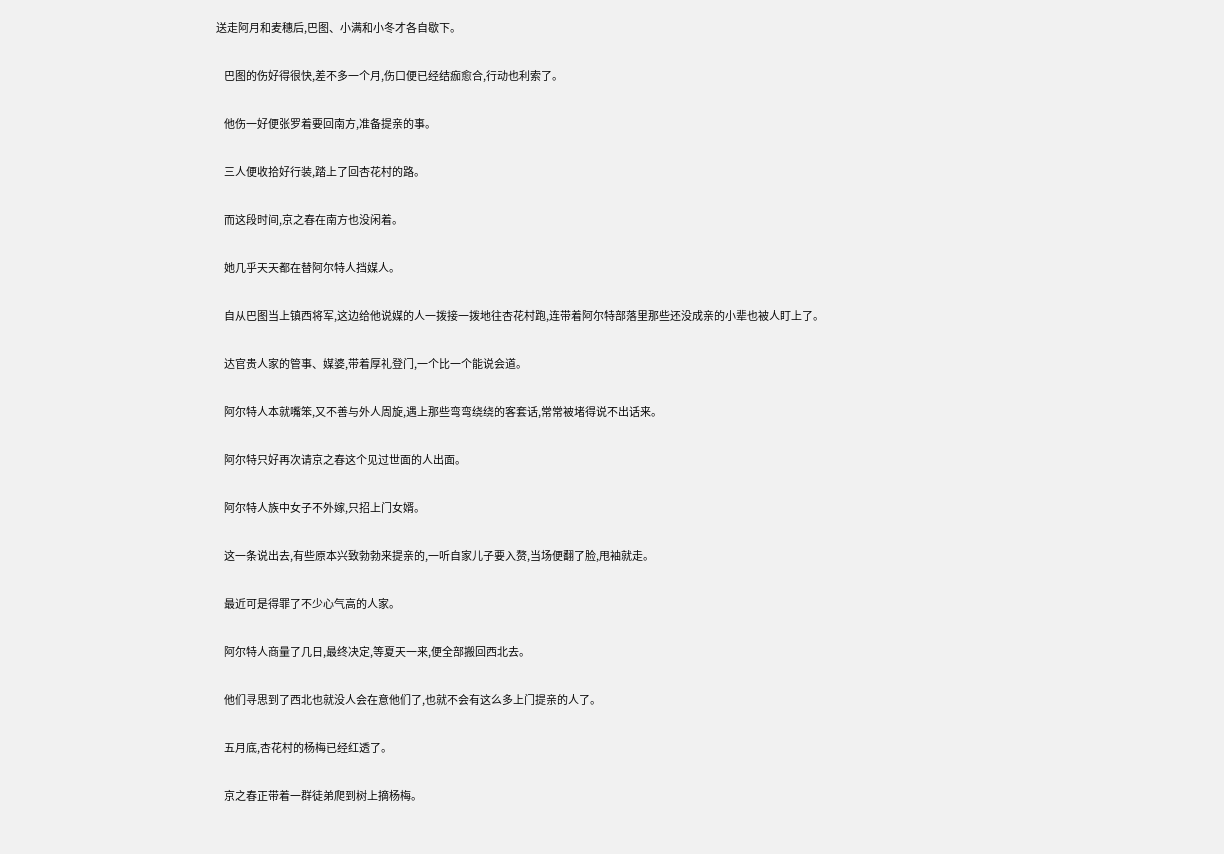送走阿月和麦穗后,巴图、小满和小冬才各自歇下。


    巴图的伤好得很快,差不多一个月,伤口便已经结痂愈合,行动也利索了。


    他伤一好便张罗着要回南方,准备提亲的事。


    三人便收拾好行装,踏上了回杏花村的路。


    而这段时间,京之春在南方也没闲着。


    她几乎天天都在替阿尔特人挡媒人。


    自从巴图当上镇西将军,这边给他说媒的人一拨接一拨地往杏花村跑,连带着阿尔特部落里那些还没成亲的小辈也被人盯上了。


    达官贵人家的管事、媒婆,带着厚礼登门,一个比一个能说会道。


    阿尔特人本就嘴笨,又不善与外人周旋,遇上那些弯弯绕绕的客套话,常常被堵得说不出话来。


    阿尔特只好再次请京之春这个见过世面的人出面。


    阿尔特人族中女子不外嫁,只招上门女婿。


    这一条说出去,有些原本兴致勃勃来提亲的,一听自家儿子要入赘,当场便翻了脸,甩袖就走。


    最近可是得罪了不少心气高的人家。


    阿尔特人商量了几日,最终决定,等夏天一来,便全部搬回西北去。


    他们寻思到了西北也就没人会在意他们了,也就不会有这么多上门提亲的人了。


    五月底,杏花村的杨梅已经红透了。


    京之春正带着一群徒弟爬到树上摘杨梅。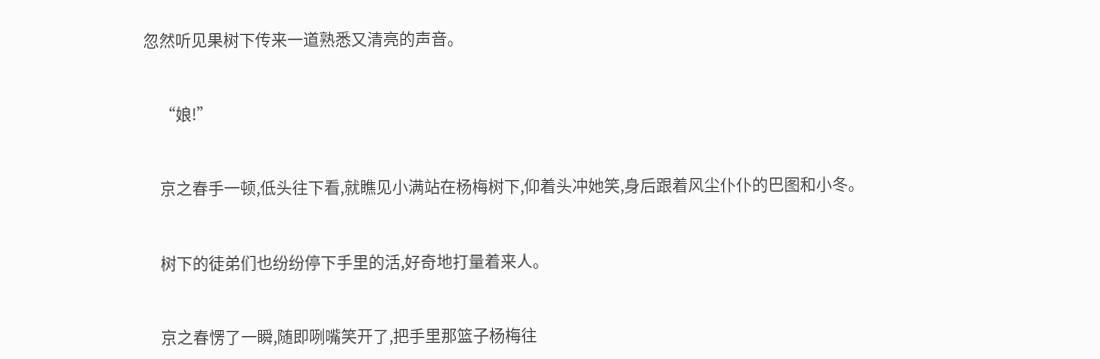忽然听见果树下传来一道熟悉又清亮的声音。


    “娘!”


    京之春手一顿,低头往下看,就瞧见小满站在杨梅树下,仰着头冲她笑,身后跟着风尘仆仆的巴图和小冬。


    树下的徒弟们也纷纷停下手里的活,好奇地打量着来人。


    京之春愣了一瞬,随即咧嘴笑开了,把手里那篮子杨梅往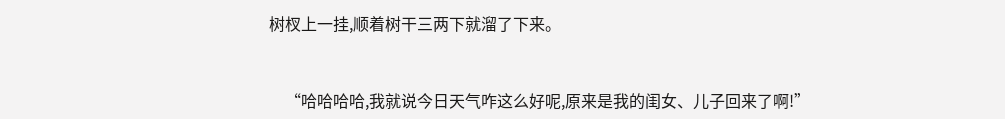树杈上一挂,顺着树干三两下就溜了下来。


    “哈哈哈哈,我就说今日天气咋这么好呢,原来是我的闺女、儿子回来了啊!”